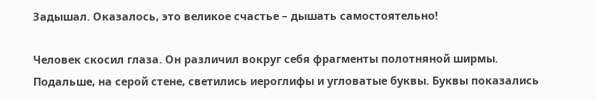Задышал. Оказалось, это великое счастье – дышать самостоятельно!

Человек скосил глаза. Он различил вокруг себя фрагменты полотняной ширмы. Подальше, на серой стене, светились иероглифы и угловатые буквы. Буквы показались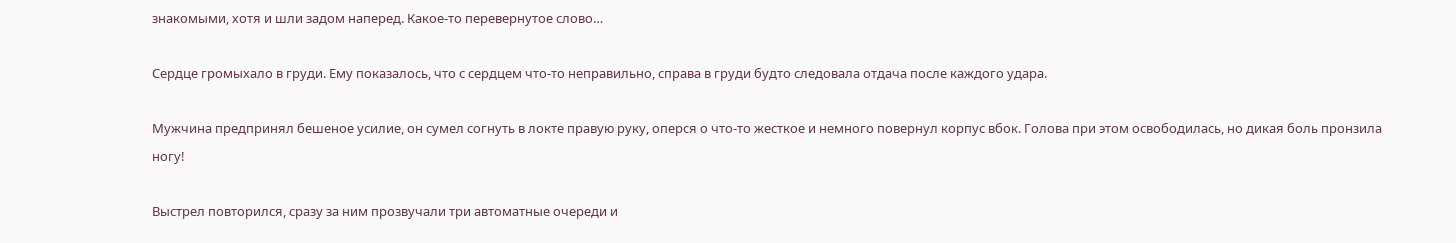знакомыми, хотя и шли задом наперед. Какое-то перевернутое слово…

Сердце громыхало в груди. Ему показалось, что с сердцем что-то неправильно, справа в груди будто следовала отдача после каждого удара.

Мужчина предпринял бешеное усилие, он сумел согнуть в локте правую руку, оперся о что-то жесткое и немного повернул корпус вбок. Голова при этом освободилась, но дикая боль пронзила ногу!

Выстрел повторился, сразу за ним прозвучали три автоматные очереди и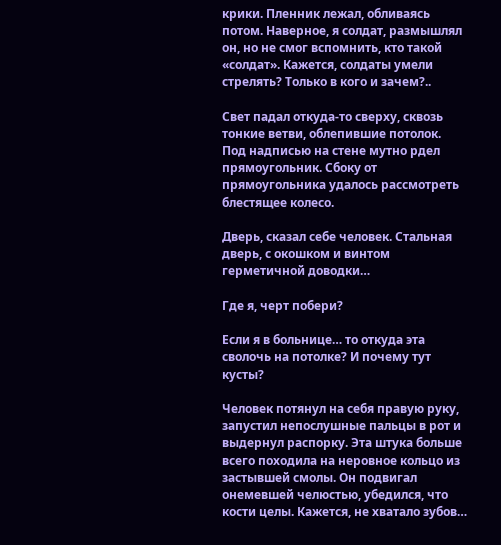крики. Пленник лежал, обливаясь потом. Наверное, я солдат, размышлял он, но не смог вспомнить, кто такой «солдат». Кажется, солдаты умели стрелять? Только в кого и зачем?..

Свет падал откуда-то сверху, сквозь тонкие ветви, облепившие потолок. Под надписью на стене мутно рдел прямоугольник. Сбоку от прямоугольника удалось рассмотреть блестящее колесо.

Дверь, сказал себе человек. Стальная дверь, с окошком и винтом герметичной доводки…

Где я, черт побери?

Если я в больнице… то откуда эта сволочь на потолке? И почему тут кусты?

Человек потянул на себя правую руку, запустил непослушные пальцы в рот и выдернул распорку. Эта штука больше всего походила на неровное кольцо из застывшей смолы. Он подвигал онемевшей челюстью, убедился, что кости целы. Кажется, не хватало зубов…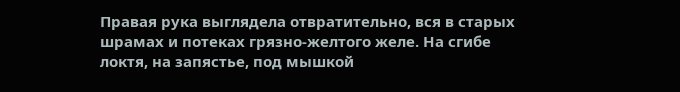Правая рука выглядела отвратительно, вся в старых шрамах и потеках грязно-желтого желе. На сгибе локтя, на запястье, под мышкой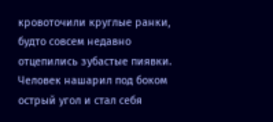кровоточили круглые ранки, будто совсем недавно отцепились зубастые пиявки. Человек нашарил под боком острый угол и стал себя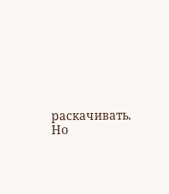раскачивать. Но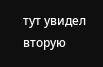тут увидел вторую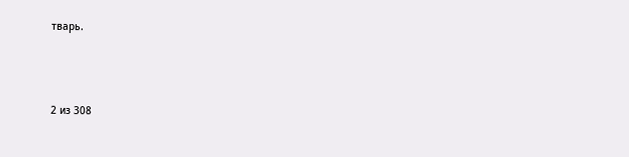тварь.



2 из 308